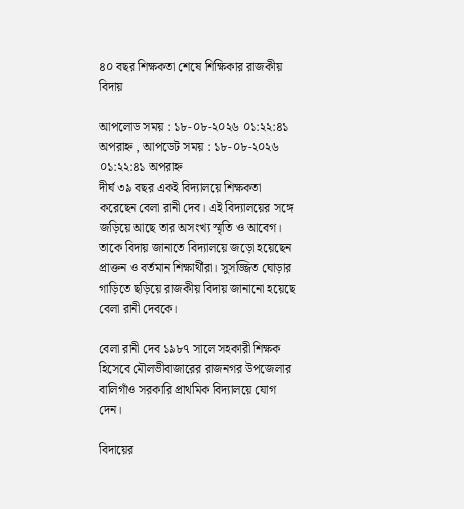৪০ বছর শিক্ষকতা শেষে শিক্ষিকার রাজকীয় বিদায়

আপলোড সময় : ১৮-০৮-২০২৬ ০১:২২:৪১ অপরাহ্ন , আপডেট সময় : ১৮-০৮-২০২৬ ০১:২২:৪১ অপরাহ্ন
দীর্ঘ ৩৯ বছর একই বিদ্যালয়ে শিক্ষকতা করেছেন বেলা রানী দেব। এই বিদ্যালয়ের সঙ্গে জড়িয়ে আছে তার অসংখ্য স্মৃতি ও আবেগ। তাকে বিদায় জানাতে বিদ্যালয়ে জড়ো হয়েছেন প্রাক্তন ও বর্তমান শিক্ষার্থীরা। সুসজ্জিত ঘোড়ার গাড়িতে ছড়িয়ে রাজকীয় বিদায় জানানো হয়েছে বেলা রানী দেবকে।

বেলা রানী দেব ১৯৮৭ সালে সহকারী শিক্ষক হিসেবে মৌলভীবাজারের রাজনগর উপজেলার বালিগাঁও সরকারি প্রাথমিক বিদ্যালয়ে যোগ দেন।

বিদায়ের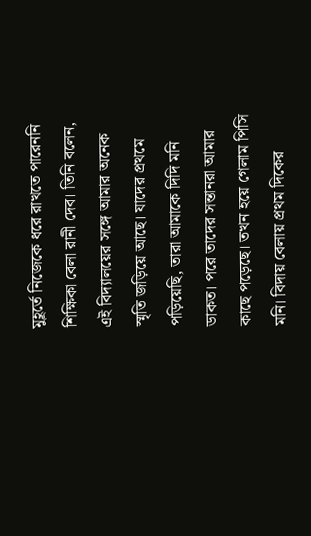মুহূর্তে নিজেকে ধরে রাখতে পারেননি শিক্ষিকা বেলা রানী দেব। তিনি বলেন, এই বিদ্যালয়ের সঙ্গে আমার অনেক স্মৃতি জড়িয়ে আছে। যাদের প্রথমে পড়িয়েছি, তারা আমাকে দিদি মনি ডাকত। পরে তাদের সন্তানরা আমার কাছে পড়েছে। তখন হয়ে গেলাম পিসি মনি। বিদায় বেলায় প্রথম দিকের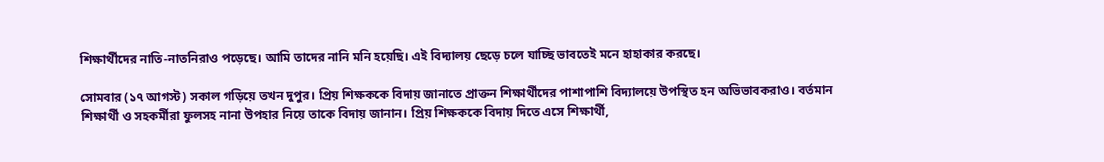শিক্ষার্থীদের নাতি-নাতনিরাও পড়েছে। আমি তাদের নানি মনি হয়েছি। এই বিদ্যালয় ছেড়ে চলে যাচ্ছি ভাবতেই মনে হাহাকার করছে।

সোমবার (১৭ আগস্ট) সকাল গড়িয়ে তখন দুপুর। প্রিয় শিক্ষককে বিদায় জানাতে প্রাক্তন শিক্ষার্থীদের পাশাপাশি বিদ্যালয়ে উপস্থিত হন অভিভাবকরাও। বর্তমান শিক্ষার্থী ও সহকর্মীরা ফুলসহ নানা উপহার নিয়ে তাকে বিদায় জানান। প্রিয় শিক্ষককে বিদায় দিতে এসে শিক্ষার্থী,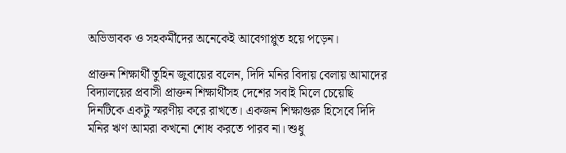অভিভাবক ও সহকর্মীদের অনেকেই আবেগাপ্লুত হয়ে পড়েন।

প্রাক্তন শিক্ষার্থী তুহিন জুবায়ের বলেন, দিদি মনির বিদায় বেলায় আমাদের বিদ্যালয়ের প্রবাসী প্রাক্তন শিক্ষার্থীসহ দেশের সবাই মিলে চেয়েছি দিনটিকে একটু স্মরণীয় করে রাখতে। একজন শিক্ষাগুরু হিসেবে দিদি মনির ঋণ আমরা কখনো শোধ করতে পারব না। শুধু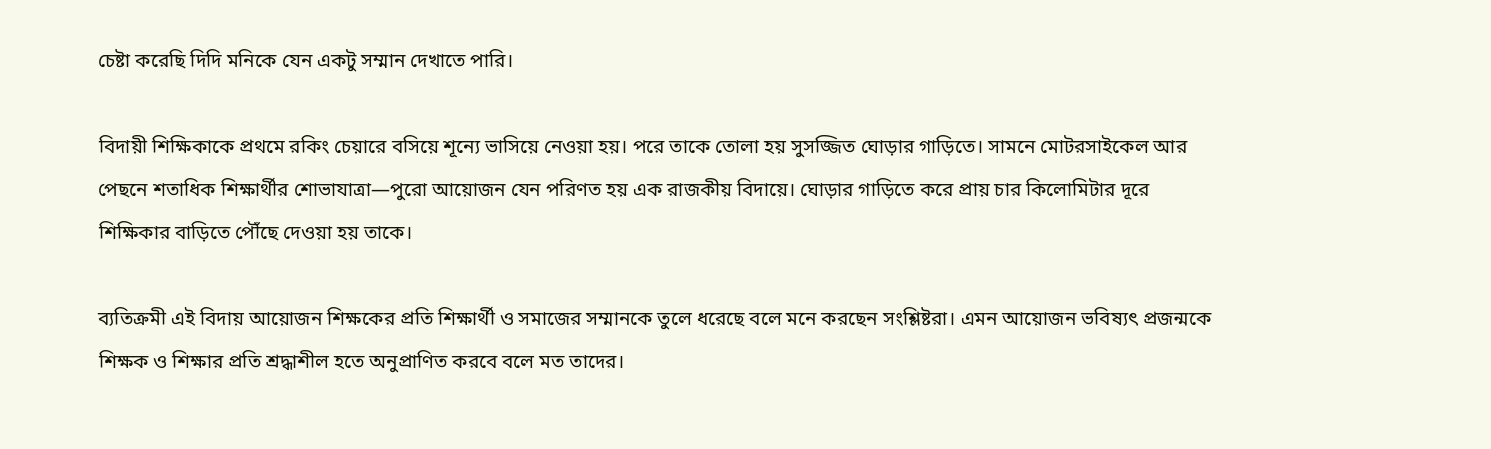চেষ্টা করেছি দিদি মনিকে যেন একটু সম্মান দেখাতে পারি।

বিদায়ী শিক্ষিকাকে প্রথমে রকিং চেয়ারে বসিয়ে শূন্যে ভাসিয়ে নেওয়া হয়। পরে তাকে তোলা হয় সুসজ্জিত ঘোড়ার গাড়িতে। সামনে মোটরসাইকেল আর পেছনে শতাধিক শিক্ষার্থীর শোভাযাত্রা—পুরো আয়োজন যেন পরিণত হয় এক রাজকীয় বিদায়ে। ঘোড়ার গাড়িতে করে প্রায় চার কিলোমিটার দূরে শিক্ষিকার বাড়িতে পৌঁছে দেওয়া হয় তাকে।

ব্যতিক্রমী এই বিদায় আয়োজন শিক্ষকের প্রতি শিক্ষার্থী ও সমাজের সম্মানকে তুলে ধরেছে বলে মনে করছেন সংশ্লিষ্টরা। এমন আয়োজন ভবিষ্যৎ প্রজন্মকে শিক্ষক ও শিক্ষার প্রতি শ্রদ্ধাশীল হতে অনুপ্রাণিত করবে বলে মত তাদের।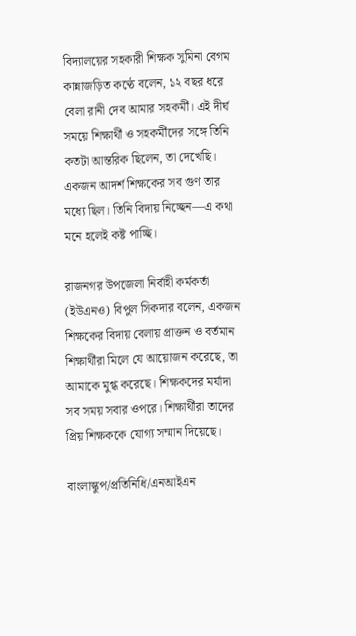বিদ্যালয়ের সহকারী শিক্ষক সুমিনা বেগম কান্নাজড়িত কণ্ঠে বলেন, ১২ বছর ধরে বেলা রানী দেব আমার সহকর্মী। এই দীর্ঘ সময়ে শিক্ষার্থী ও সহকর্মীদের সঙ্গে তিনি কতটা আন্তরিক ছিলেন, তা দেখেছি। একজন আদর্শ শিক্ষকের সব গুণ তার মধ্যে ছিল। তিনি বিদায় নিচ্ছেন—এ কথা মনে হলেই কষ্ট পাচ্ছি।

রাজনগর উপজেলা নির্বাহী কর্মকর্তা (ইউএনও) বিপুল সিকদার বলেন, একজন শিক্ষকের বিদায় বেলায় প্রাক্তন ও বর্তমান শিক্ষার্থীরা মিলে যে আয়োজন করেছে, তা আমাকে মুগ্ধ করেছে। শিক্ষকদের মর্যাদা সব সময় সবার ওপরে। শিক্ষার্থীরা তাদের প্রিয় শিক্ষককে যোগ্য সম্মান দিয়েছে।

বাংলাস্কুপ/প্রতিনিধি/এনআইএন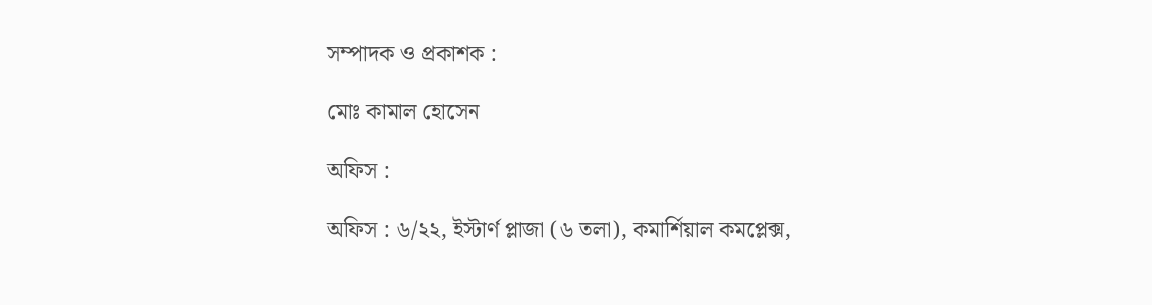সম্পাদক ও প্রকাশক :

মোঃ কামাল হোসেন

অফিস :

অফিস : ৬/২২, ইস্টার্ণ প্লাজা (৬ তলা), কমার্শিয়াল কমপ্লেক্স,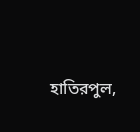হাতিরপুল,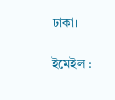ঢাকা।

ইমেইল :